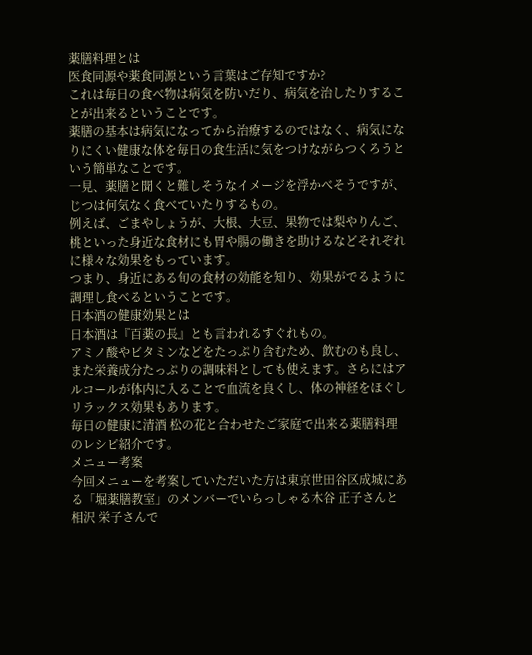薬膳料理とは
医食同源や薬食同源という言葉はご存知ですか?
これは毎日の食べ物は病気を防いだり、病気を治したりすることが出来るということです。
薬膳の基本は病気になってから治療するのではなく、病気になりにくい健康な体を毎日の食生活に気をつけながらつくろうという簡単なことです。
一見、薬膳と聞くと難しそうなイメージを浮かべそうですが、じつは何気なく食べていたりするもの。
例えば、ごまやしょうが、大根、大豆、果物では梨やりんご、桃といった身近な食材にも胃や腸の働きを助けるなどそれぞれに様々な効果をもっています。
つまり、身近にある旬の食材の効能を知り、効果がでるように調理し食べるということです。
日本酒の健康効果とは
日本酒は『百薬の長』とも言われるすぐれもの。
アミノ酸やビタミンなどをたっぷり含むため、飲むのも良し、また栄養成分たっぷりの調味料としても使えます。さらにはアルコールが体内に入ることで血流を良くし、体の神経をほぐしリラックス効果もあります。
毎日の健康に清酒 松の花と合わせたご家庭で出来る薬膳料理のレシピ紹介です。
メニュー考案
今回メニューを考案していただいた方は東京世田谷区成城にある「堀薬膳教室」のメンバーでいらっしゃる木谷 正子さんと相沢 栄子さんで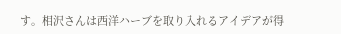す。相沢さんは西洋ハーブを取り入れるアイデアが得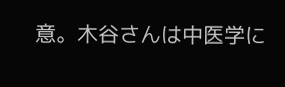意。木谷さんは中医学に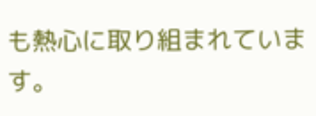も熱心に取り組まれています。